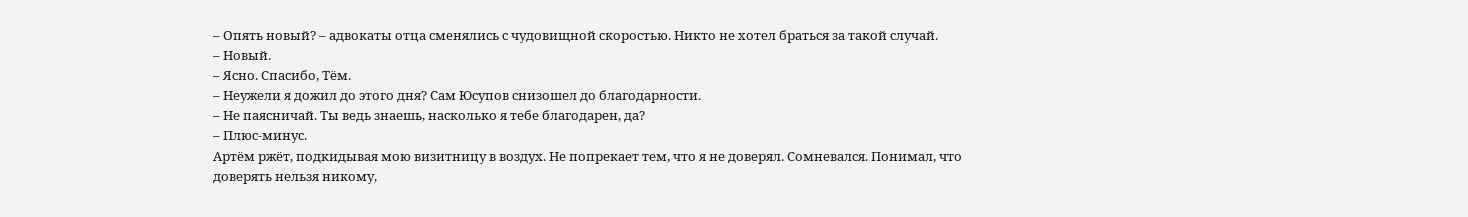– Опять новый? – адвокаты отца сменялись с чудовищной скоростью. Никто не хотел браться за такой случай.
– Новый.
– Ясно. Спасибо, Тём.
– Неужели я дожил до этого дня? Сам Юсупов снизошел до благодарности.
– Не паясничай. Ты ведь знаешь, насколько я тебе благодарен, да?
– Плюс-минус.
Артём ржёт, подкидывая мою визитницу в воздух. Не попрекает тем, что я не доверял. Сомневался. Понимал, что доверять нельзя никому,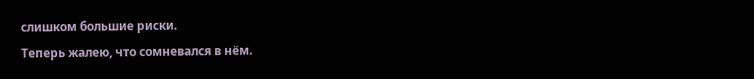слишком большие риски.
Теперь жалею, что сомневался в нём.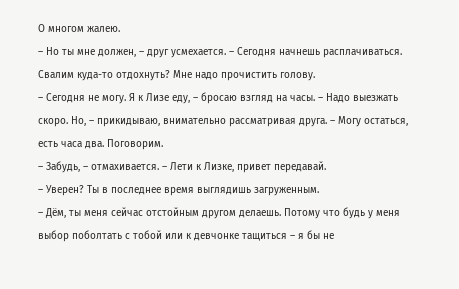О многом жалею.
– Но ты мне должен, – друг усмехается. – Сегодня начнешь расплачиваться. Свалим куда-то отдохнуть? Мне надо прочистить голову.
– Сегодня не могу. Я к Лизе еду, – бросаю взгляд на часы. – Надо выезжать скоро. Но, – прикидываю, внимательно рассматривая друга. – Могу остаться, есть часа два. Поговорим.
– Забудь, – отмахивается. – Лети к Лизке, привет передавай.
– Уверен? Ты в последнее время выглядишь загруженным.
– Дём, ты меня сейчас отстойным другом делаешь. Потому что будь у меня выбор поболтать с тобой или к девчонке тащиться – я бы не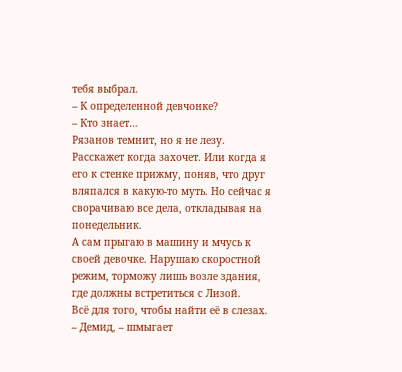тебя выбрал.
– К определенной девчонке?
– Кто знает…
Рязанов темнит, но я не лезу. Расскажет когда захочет. Или когда я его к стенке прижму, поняв, что друг вляпался в какую-то муть. Но сейчас я сворачиваю все дела, откладывая на понедельник.
А сам прыгаю в машину и мчусь к своей девочке. Нарушаю скоростной режим, торможу лишь возле здания, где должны встретиться с Лизой.
Всё для того, чтобы найти её в слезах.
– Демид, – шмыгает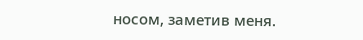носом, заметив меня.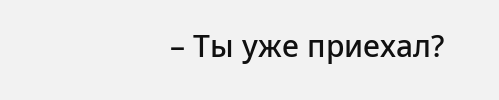– Ты уже приехал?